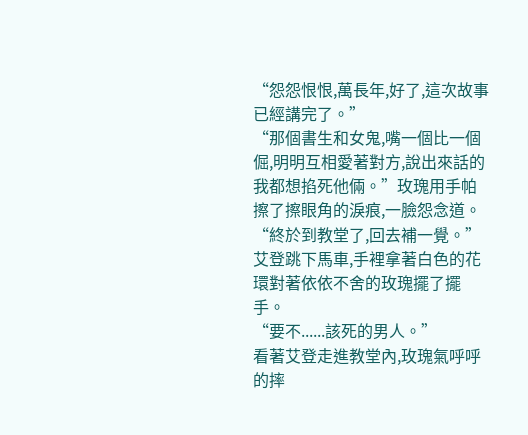“怨怨恨恨,萬長年,好了,這次故事已經講完了。”
“那個書生和女鬼,嘴一個比一個倔,明明互相愛著對方,說出來話的我都想掐死他倆。”玫瑰用手帕擦了擦眼角的淚痕,一臉怨念道。
“終於到教堂了,回去補一覺。”
艾登跳下馬車,手裡拿著白色的花環對著依依不舍的玫瑰擺了擺手。
“要不......該死的男人。”
看著艾登走進教堂內,玫瑰氣呼呼的摔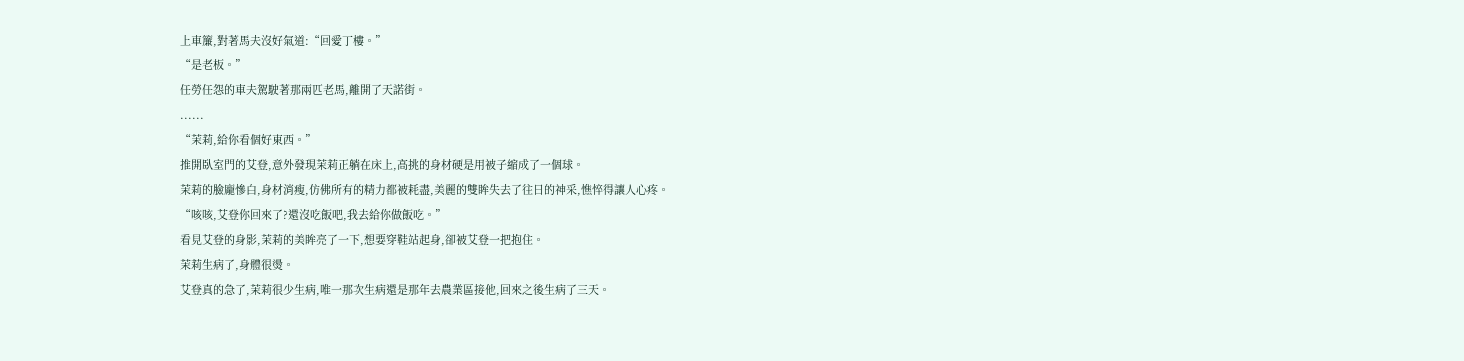上車簾,對著馬夫沒好氣道:“回愛丁樓。”
“是老板。”
任勞任怨的車夫駕駛著那兩匹老馬,離開了天諾街。
......
“茉莉,給你看個好東西。”
推開臥室門的艾登,意外發現茉莉正躺在床上,高挑的身材硬是用被子縮成了一個球。
茉莉的臉龐慘白,身材消瘦,仿佛所有的精力都被耗盡,美麗的雙眸失去了往日的神采,憔悴得讓人心疼。
“咳咳,艾登你回來了?還沒吃飯吧,我去給你做飯吃。”
看見艾登的身影,茉莉的美眸亮了一下,想要穿鞋站起身,卻被艾登一把抱住。
茉莉生病了,身體很燙。
艾登真的急了,茉莉很少生病,唯一那次生病還是那年去農業區接他,回來之後生病了三天。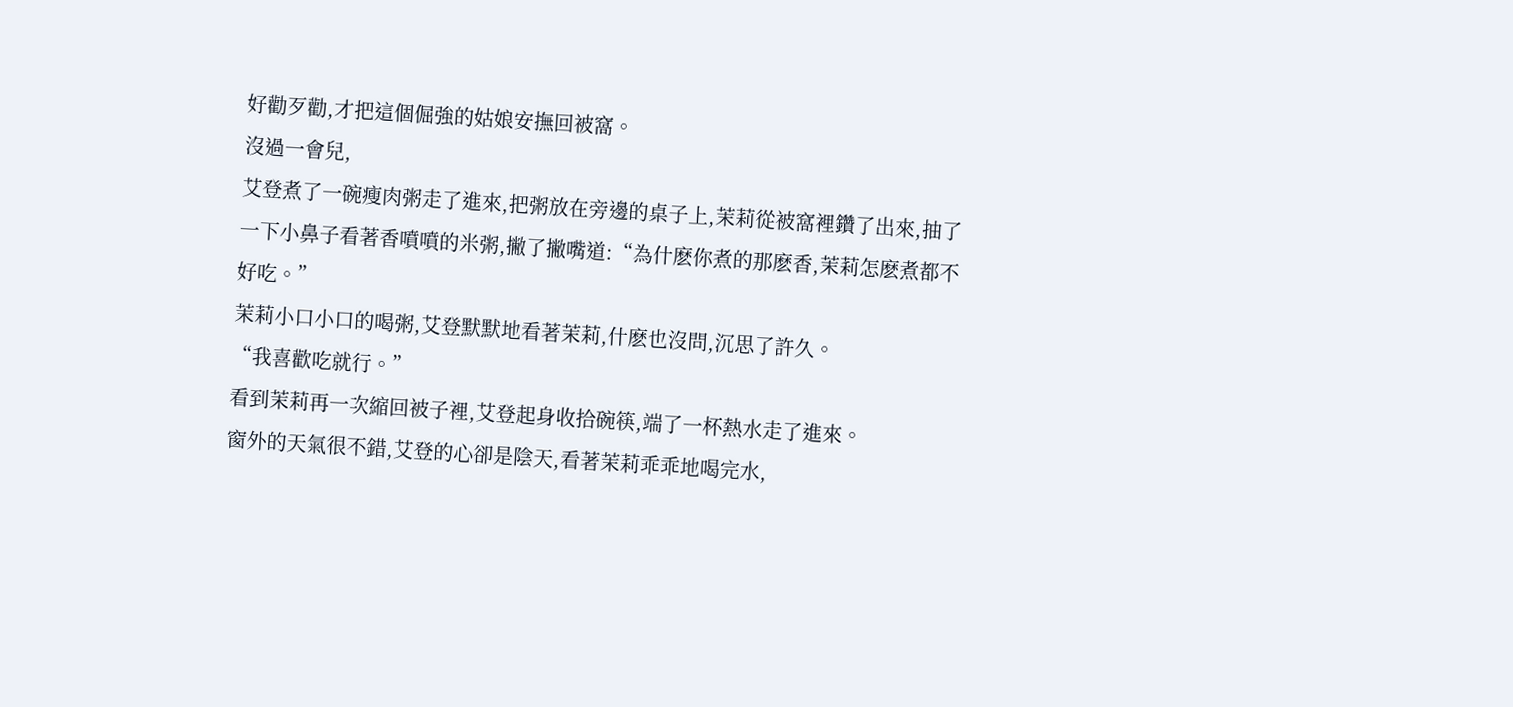好勸歹勸,才把這個倔強的姑娘安撫回被窩。
沒過一會兒,
艾登煮了一碗瘦肉粥走了進來,把粥放在旁邊的桌子上,茉莉從被窩裡鑽了出來,抽了一下小鼻子看著香噴噴的米粥,撇了撇嘴道:“為什麽你煮的那麽香,茉莉怎麽煮都不好吃。”
茉莉小口小口的喝粥,艾登默默地看著茉莉,什麽也沒問,沉思了許久。
“我喜歡吃就行。”
看到茉莉再一次縮回被子裡,艾登起身收拾碗筷,端了一杯熱水走了進來。
窗外的天氣很不錯,艾登的心卻是陰天,看著茉莉乖乖地喝完水,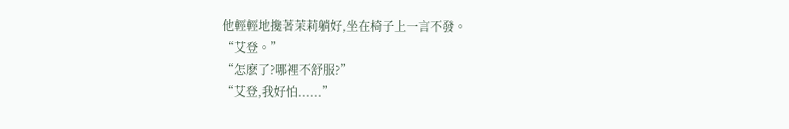他輕輕地攙著茉莉躺好,坐在椅子上一言不發。
“艾登。”
“怎麽了?哪裡不舒服?”
“艾登,我好怕......”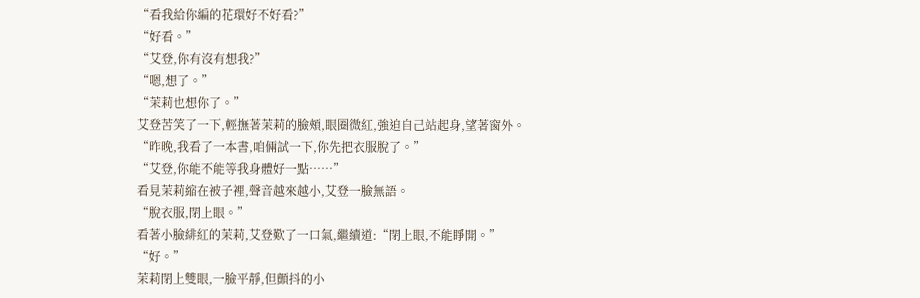“看我給你編的花環好不好看?”
“好看。”
“艾登,你有沒有想我?”
“嗯,想了。”
“茉莉也想你了。”
艾登苦笑了一下,輕撫著茉莉的臉頰,眼圈微紅,強迫自己站起身,望著窗外。
“昨晚,我看了一本書,咱倆試一下,你先把衣服脫了。”
“艾登,你能不能等我身體好一點……”
看見茉莉縮在被子裡,聲音越來越小,艾登一臉無語。
“脫衣服,閉上眼。”
看著小臉緋紅的茉莉,艾登歎了一口氣,繼續道:“閉上眼,不能睜開。”
“好。”
茉莉閉上雙眼,一臉平靜,但顫抖的小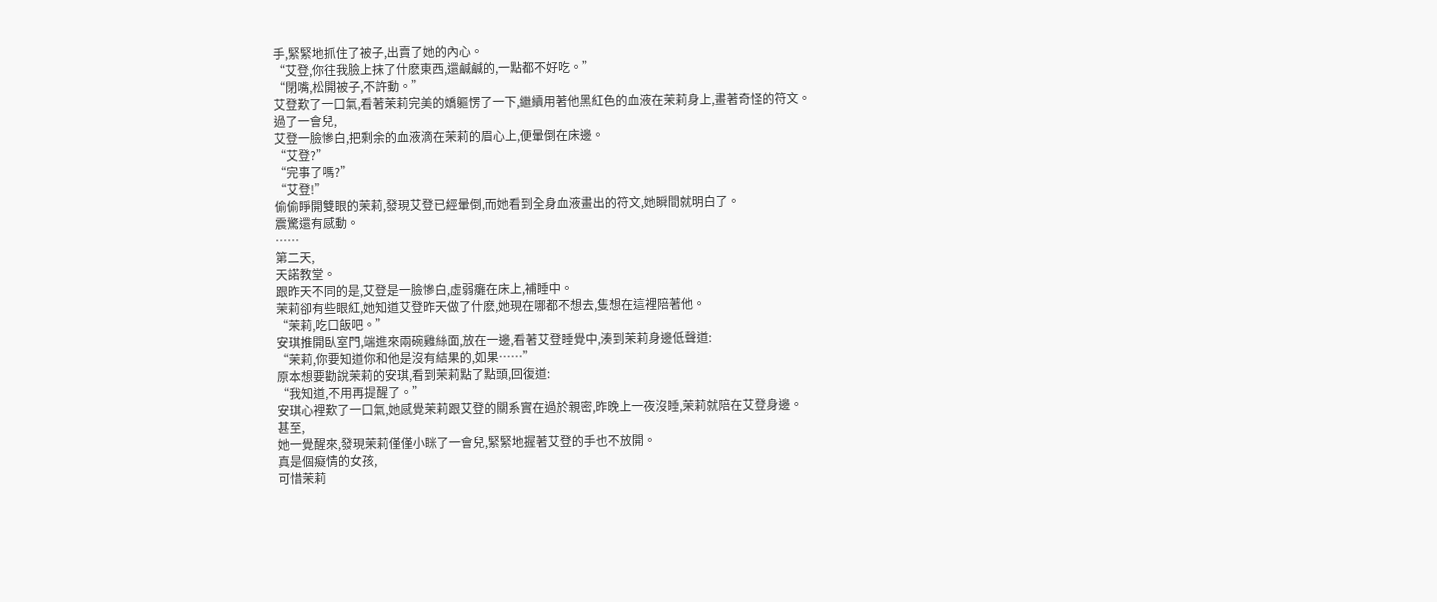手,緊緊地抓住了被子,出賣了她的內心。
“艾登,你往我臉上抹了什麽東西,還鹹鹹的,一點都不好吃。”
“閉嘴,松開被子,不許動。”
艾登歎了一口氣,看著茉莉完美的嬌軀愣了一下,繼續用著他黑紅色的血液在茉莉身上,畫著奇怪的符文。
過了一會兒,
艾登一臉慘白,把剩余的血液滴在茉莉的眉心上,便暈倒在床邊。
“艾登?”
“完事了嗎?”
“艾登!”
偷偷睜開雙眼的茉莉,發現艾登已經暈倒,而她看到全身血液畫出的符文,她瞬間就明白了。
震驚還有感動。
……
第二天,
天諾教堂。
跟昨天不同的是,艾登是一臉慘白,虛弱癱在床上,補睡中。
茉莉卻有些眼紅,她知道艾登昨天做了什麽,她現在哪都不想去,隻想在這裡陪著他。
“茉莉,吃口飯吧。”
安琪推開臥室門,端進來兩碗雞絲面,放在一邊,看著艾登睡覺中,湊到茉莉身邊低聲道:
“茉莉,你要知道你和他是沒有結果的,如果……”
原本想要勸說茉莉的安琪,看到茉莉點了點頭,回復道:
“我知道,不用再提醒了。”
安琪心裡歎了一口氣,她感覺茉莉跟艾登的關系實在過於親密,昨晚上一夜沒睡,茉莉就陪在艾登身邊。
甚至,
她一覺醒來,發現茉莉僅僅小眯了一會兒,緊緊地握著艾登的手也不放開。
真是個癡情的女孩,
可惜茉莉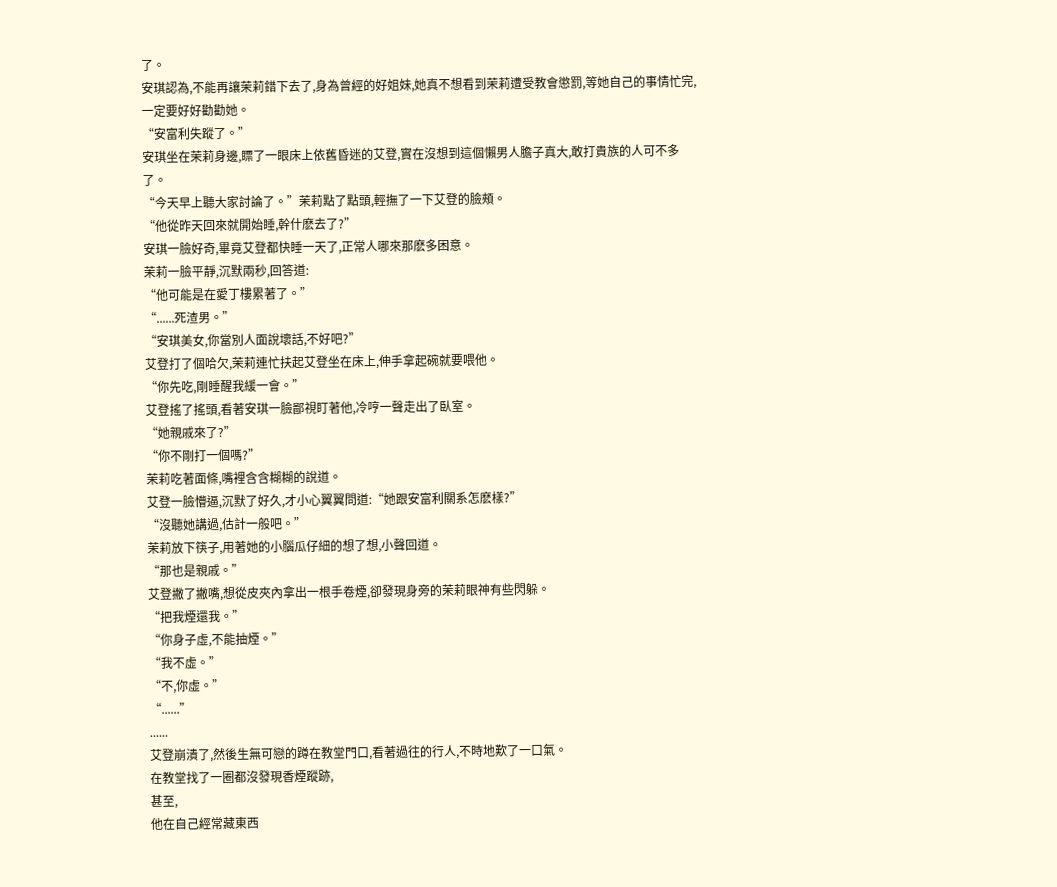了。
安琪認為,不能再讓茉莉錯下去了,身為曾經的好姐妹,她真不想看到茉莉遭受教會懲罰,等她自己的事情忙完,一定要好好勸勸她。
“安富利失蹤了。”
安琪坐在茉莉身邊,瞟了一眼床上依舊昏迷的艾登,實在沒想到這個懶男人膽子真大,敢打貴族的人可不多了。
“今天早上聽大家討論了。”茉莉點了點頭,輕撫了一下艾登的臉頰。
“他從昨天回來就開始睡,幹什麽去了?”
安琪一臉好奇,畢竟艾登都快睡一天了,正常人哪來那麽多困意。
茉莉一臉平靜,沉默兩秒,回答道:
“他可能是在愛丁樓累著了。”
“......死渣男。”
“安琪美女,你當別人面說壞話,不好吧?”
艾登打了個哈欠,茉莉連忙扶起艾登坐在床上,伸手拿起碗就要喂他。
“你先吃,剛睡醒我緩一會。”
艾登搖了搖頭,看著安琪一臉鄙視盯著他,冷哼一聲走出了臥室。
“她親戚來了?”
“你不剛打一個嗎?”
茉莉吃著面條,嘴裡含含糊糊的說道。
艾登一臉懵逼,沉默了好久,才小心翼翼問道:“她跟安富利關系怎麽樣?”
“沒聽她講過,估計一般吧。”
茉莉放下筷子,用著她的小腦瓜仔細的想了想,小聲回道。
“那也是親戚。”
艾登撇了撇嘴,想從皮夾內拿出一根手卷煙,卻發現身旁的茉莉眼神有些閃躲。
“把我煙還我。”
“你身子虛,不能抽煙。”
“我不虛。”
“不,你虛。”
“......”
......
艾登崩潰了,然後生無可戀的蹲在教堂門口,看著過往的行人,不時地歎了一口氣。
在教堂找了一圈都沒發現香煙蹤跡,
甚至,
他在自己經常藏東西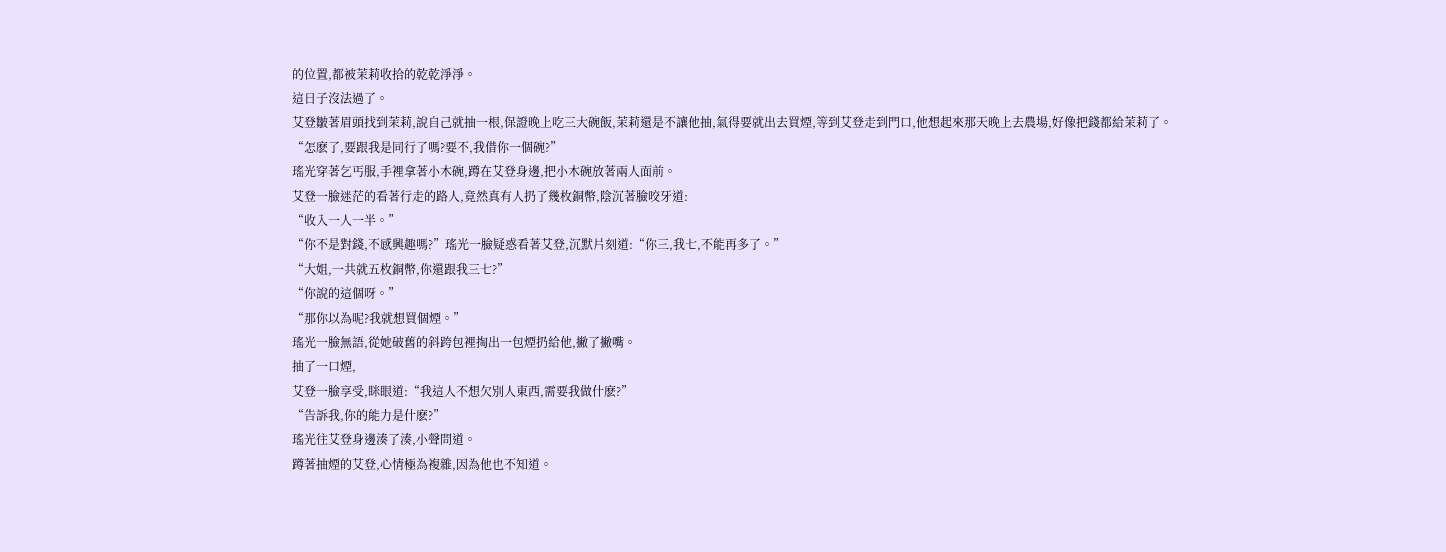的位置,都被茉莉收拾的乾乾淨淨。
這日子沒法過了。
艾登皺著眉頭找到茉莉,說自己就抽一根,保證晚上吃三大碗飯,茉莉還是不讓他抽,氣得要就出去買煙,等到艾登走到門口,他想起來那天晚上去農場,好像把錢都給茉莉了。
“怎麽了,要跟我是同行了嗎?要不,我借你一個碗?”
瑤光穿著乞丐服,手裡拿著小木碗,蹲在艾登身邊,把小木碗放著兩人面前。
艾登一臉迷茫的看著行走的路人,竟然真有人扔了幾枚銅幣,陰沉著臉咬牙道:
“收入一人一半。”
“你不是對錢,不感興趣嗎?”瑤光一臉疑惑看著艾登,沉默片刻道:“你三,我七,不能再多了。”
“大姐,一共就五枚銅幣,你還跟我三七?”
“你說的這個呀。”
“那你以為呢?我就想買個煙。”
瑤光一臉無語,從她破舊的斜跨包裡掏出一包煙扔給他,撇了撇嘴。
抽了一口煙,
艾登一臉享受,眯眼道:“我這人不想欠別人東西,需要我做什麽?”
“告訴我,你的能力是什麽?”
瑤光往艾登身邊湊了湊,小聲問道。
蹲著抽煙的艾登,心情極為複雜,因為他也不知道。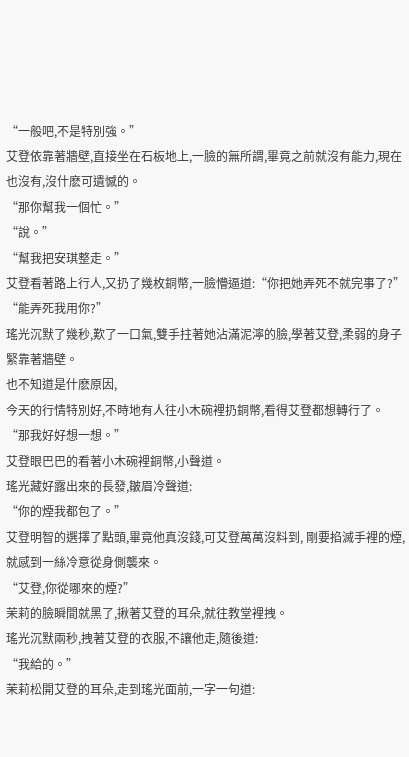“一般吧,不是特別強。”
艾登依靠著牆壁,直接坐在石板地上,一臉的無所謂,畢竟之前就沒有能力,現在也沒有,沒什麽可遺憾的。
“那你幫我一個忙。”
“說。”
“幫我把安琪整走。”
艾登看著路上行人,又扔了幾枚銅幣,一臉懵逼道:“你把她弄死不就完事了?”
“能弄死我用你?”
瑤光沉默了幾秒,歎了一口氣,雙手拄著她沾滿泥濘的臉,學著艾登,柔弱的身子緊靠著牆壁。
也不知道是什麽原因,
今天的行情特別好,不時地有人往小木碗裡扔銅幣,看得艾登都想轉行了。
“那我好好想一想。”
艾登眼巴巴的看著小木碗裡銅幣,小聲道。
瑤光藏好露出來的長發,皺眉冷聲道:
“你的煙我都包了。”
艾登明智的選擇了點頭,畢竟他真沒錢,可艾登萬萬沒料到, 剛要掐滅手裡的煙,就感到一絲冷意從身側襲來。
“艾登,你從哪來的煙?”
茉莉的臉瞬間就黑了,揪著艾登的耳朵,就往教堂裡拽。
瑤光沉默兩秒,拽著艾登的衣服,不讓他走,隨後道:
“我給的。”
茉莉松開艾登的耳朵,走到瑤光面前,一字一句道: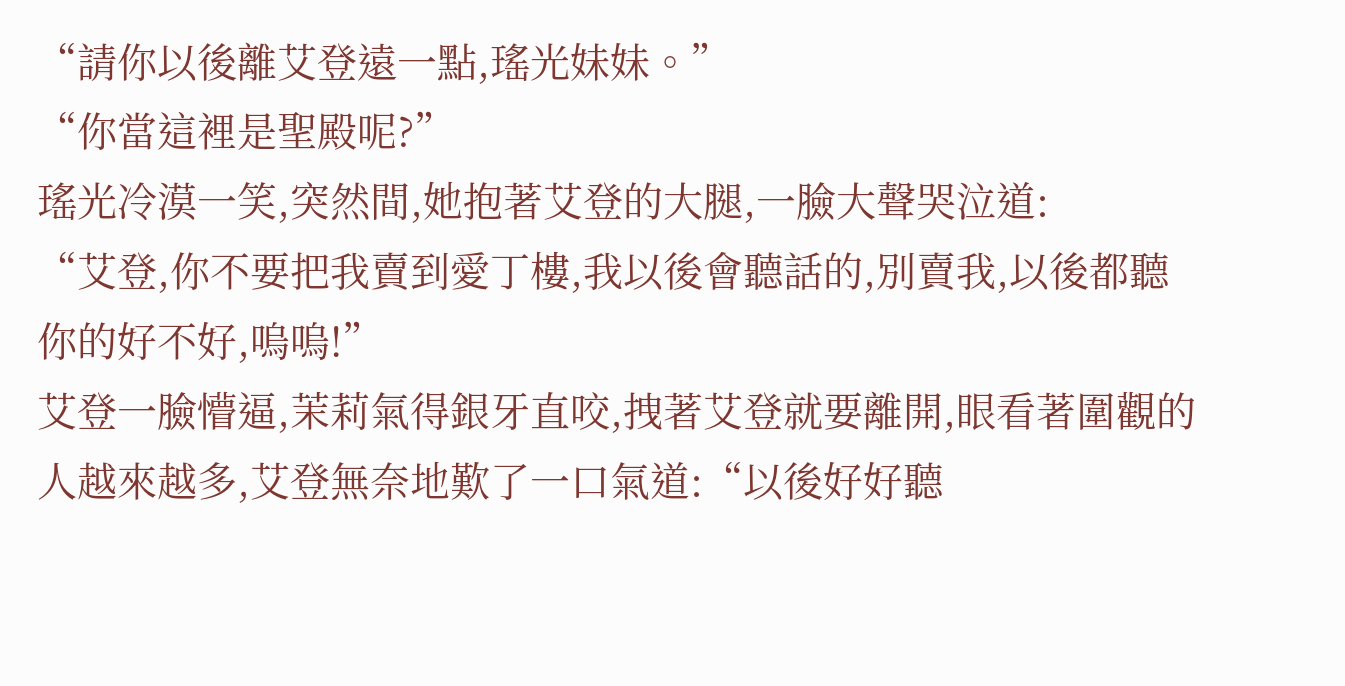“請你以後離艾登遠一點,瑤光妹妹。”
“你當這裡是聖殿呢?”
瑤光冷漠一笑,突然間,她抱著艾登的大腿,一臉大聲哭泣道:
“艾登,你不要把我賣到愛丁樓,我以後會聽話的,別賣我,以後都聽你的好不好,嗚嗚!”
艾登一臉懵逼,茉莉氣得銀牙直咬,拽著艾登就要離開,眼看著圍觀的人越來越多,艾登無奈地歎了一口氣道:“以後好好聽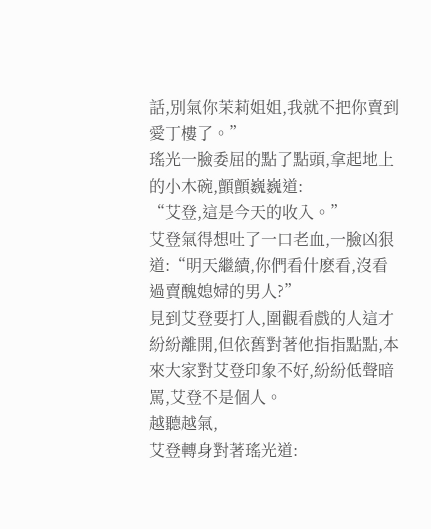話,別氣你茉莉姐姐,我就不把你賣到愛丁樓了。”
瑤光一臉委屈的點了點頭,拿起地上的小木碗,顫顫巍巍道:
“艾登,這是今天的收入。”
艾登氣得想吐了一口老血,一臉凶狠道:“明天繼續,你們看什麽看,沒看過賣醜媳婦的男人?”
見到艾登要打人,圍觀看戲的人這才紛紛離開,但依舊對著他指指點點,本來大家對艾登印象不好,紛紛低聲暗罵,艾登不是個人。
越聽越氣,
艾登轉身對著瑤光道: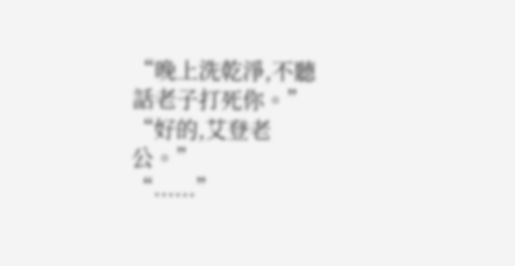“晚上洗乾淨,不聽話老子打死你。”
“好的,艾登老公。”
“......”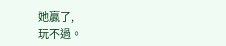她贏了,
玩不過。